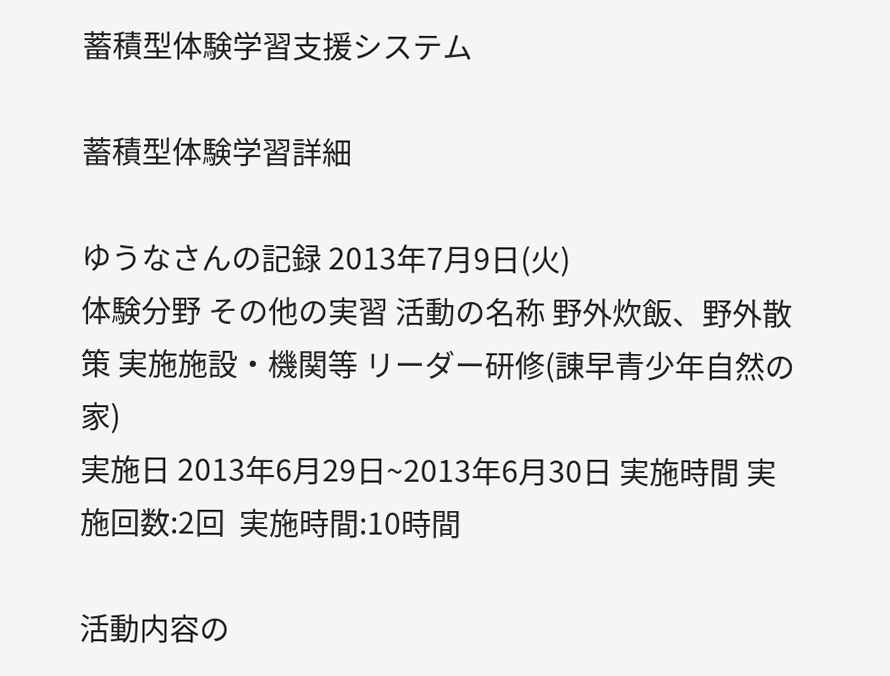蓄積型体験学習支援システム

蓄積型体験学習詳細

ゆうなさんの記録 2013年7月9日(火)
体験分野 その他の実習 活動の名称 野外炊飯、野外散策 実施施設・機関等 リーダー研修(諌早青少年自然の家)
実施日 2013年6月29日~2013年6月30日 実施時間 実施回数:2回  実施時間:10時間

活動内容の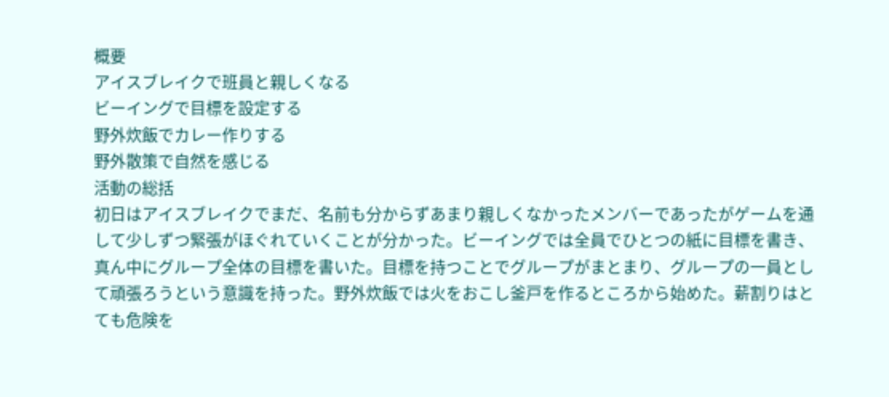概要
アイスブレイクで班員と親しくなる
ビーイングで目標を設定する
野外炊飯でカレー作りする
野外散策で自然を感じる
活動の総括
初日はアイスブレイクでまだ、名前も分からずあまり親しくなかったメンバーであったがゲームを通して少しずつ緊張がほぐれていくことが分かった。ビーイングでは全員でひとつの紙に目標を書き、真ん中にグループ全体の目標を書いた。目標を持つことでグループがまとまり、グループの一員として頑張ろうという意識を持った。野外炊飯では火をおこし釜戸を作るところから始めた。薪割りはとても危険を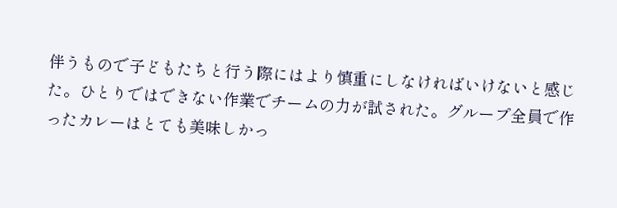伴うもので子どもたちと行う際にはより慎重にしなければいけないと感じた。ひとりではできない作業でチームの力が試された。グループ全員で作ったカレーはとても美味しかっ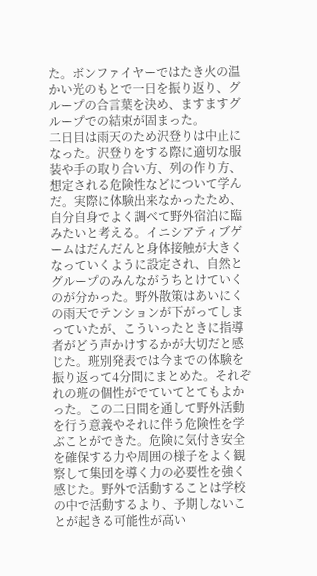た。ボンファイヤーではたき火の温かい光のもとで一日を振り返り、グループの合言葉を決め、ますますグループでの結束が固まった。
二日目は雨天のため沢登りは中止になった。沢登りをする際に適切な服装や手の取り合い方、列の作り方、想定される危険性などについて学んだ。実際に体験出来なかったため、自分自身でよく調べて野外宿泊に臨みたいと考える。イニシアティブゲームはだんだんと身体接触が大きくなっていくように設定され、自然とグループのみんながうちとけていくのが分かった。野外散策はあいにくの雨天でテンションが下がってしまっていたが、こういったときに指導者がどう声かけするかが大切だと感じた。班別発表では今までの体験を振り返って4分間にまとめた。それぞれの班の個性がでていてとてもよかった。この二日間を通して野外活動を行う意義やそれに伴う危険性を学ぶことができた。危険に気付き安全を確保する力や周囲の様子をよく観察して集団を導く力の必要性を強く感じた。野外で活動することは学校の中で活動するより、予期しないことが起きる可能性が高い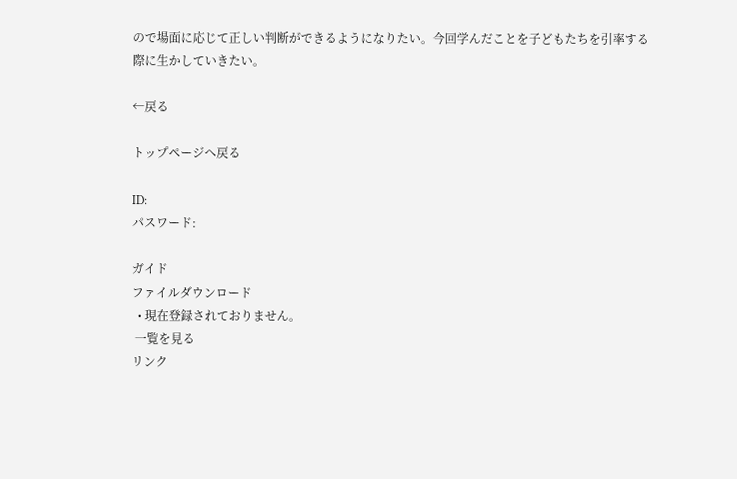ので場面に応じて正しい判断ができるようになりたい。今回学んだことを子どもたちを引率する際に生かしていきたい。

←戻る

トップページへ戻る

ID:
パスワード:

ガイド
ファイルダウンロード
  • 現在登録されておりません。
 一覧を見る
リンク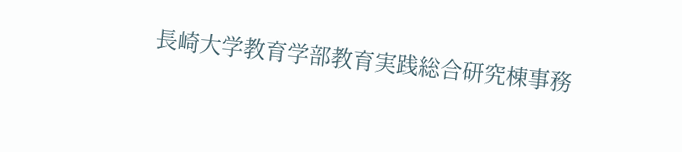長崎大学教育学部教育実践総合研究棟事務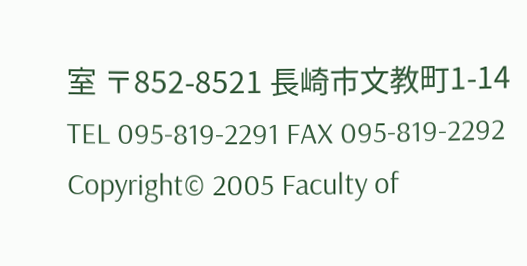室 〒852-8521 長崎市文教町1-14 TEL 095-819-2291 FAX 095-819-2292
Copyright© 2005 Faculty of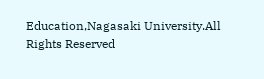Education,Nagasaki University.All Rights Reserved